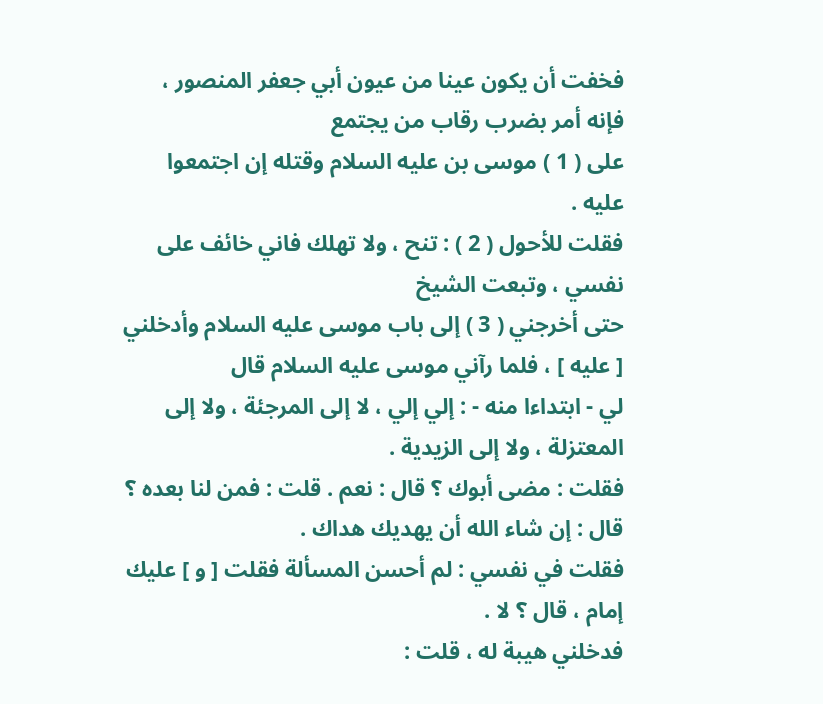فخفت أن يكون عينا من عيون أبي جعفر المنصور ، فإنه أمر بضرب رقاب من يجتمع
على ( 1 ) موسى بن عليه السلام وقتله إن اجتمعوا عليه .
فقلت للأحول ( 2 ) : تنح ، ولا تهلك فاني خائف على نفسي ، وتبعت الشيخ
حتى أخرجني ( 3 ) إلى باب موسى عليه السلام وأدخلني [ عليه ] ، فلما رآني موسى عليه السلام قال
لي - ابتداءا منه - : إلي إلي ، لا إلى المرجئة ، ولا إلى المعتزلة ، ولا إلى الزيدية .
فقلت : مضى أبوك ؟ قال : نعم . قلت : فمن لنا بعده ؟ قال : إن شاء الله أن يهديك هداك .
فقلت في نفسي : لم أحسن المسألة فقلت [ و ] عليك إمام ، قال ؟ لا .
فدخلني هيبة له ، قلت :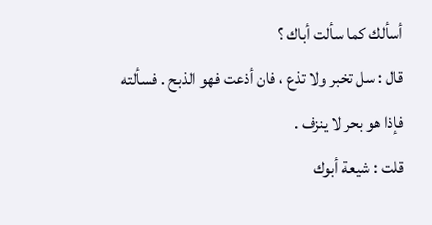أسألك كما سألت أباك ؟
قال : سل تخبر ولا تذع ، فان أذعت فهو الذبح . فسألته فإذا هو بحر لا ينزف .
قلت : شيعة أبوك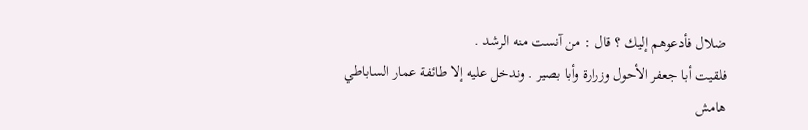ضلال فأدعوهم إليك ؟ قال : من آنست منه الرشد .
فلقيت أبا جعفر الأحول وزرارة وأبا بصير . وندخل عليه إلا طائفة عمار الساباطي
هامش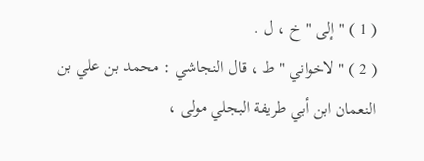( 1 ) " إلى " خ ، ل .
( 2 ) " لاخواني " ط ، قال النجاشي : محمد بن علي بن النعمان ابن أبي طريفة البجلي مولى ،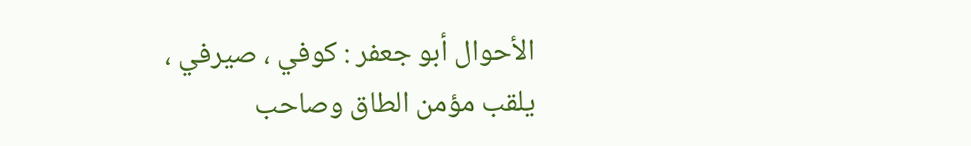الأحوال أبو جعفر : كوفي ، صيرفي ، يلقب مؤمن الطاق وصاحب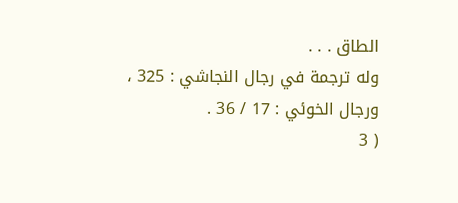الطاق . . .
وله ترجمة في رجال النجاشي : 325 ، ورجال الخوئي : 17 / 36 .
( 3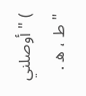) " أوصلني " ط ، ه .